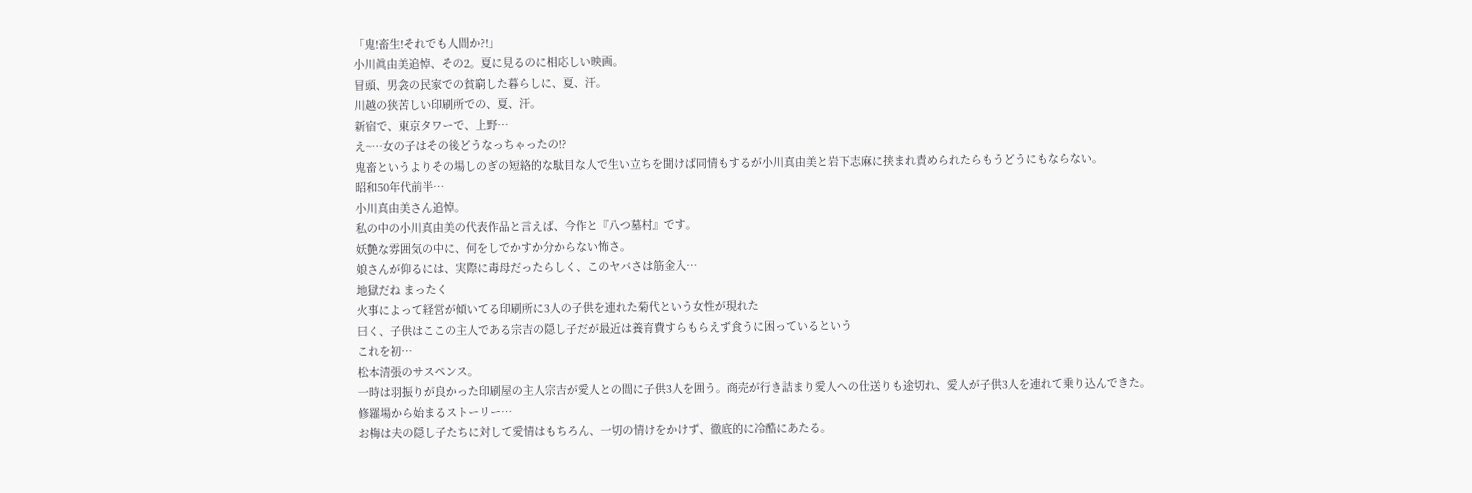「鬼!畜生!それでも人間か?!」
小川眞由美追悼、その2。夏に見るのに相応しい映画。
冒頭、男衾の民家での貧窮した暮らしに、夏、汗。
川越の狭苦しい印刷所での、夏、汗。
新宿で、東京タワーで、上野…
え~…女の子はその後どうなっちゃったの!?
鬼畜というよりその場しのぎの短絡的な駄目な人で生い立ちを聞けば同情もするが小川真由美と岩下志麻に挟まれ責められたらもうどうにもならない。
昭和50年代前半…
小川真由美さん追悼。
私の中の小川真由美の代表作品と言えば、今作と『八つ墓村』です。
妖艶な雰囲気の中に、何をしでかすか分からない怖さ。
娘さんが仰るには、実際に毒母だったらしく、このヤバさは筋金入…
地獄だね まったく
火事によって経営が傾いてる印刷所に3人の子供を連れた菊代という女性が現れた
曰く、子供はここの主人である宗吉の隠し子だが最近は養育費すらもらえず食うに困っているという
これを初…
松本清張のサスペンス。
一時は羽振りが良かった印刷屋の主人宗吉が愛人との間に子供3人を囲う。商売が行き詰まり愛人への仕送りも途切れ、愛人が子供3人を連れて乗り込んできた。
修羅場から始まるストーリー…
お梅は夫の隠し子たちに対して愛情はもちろん、一切の情けをかけず、徹底的に冷酷にあたる。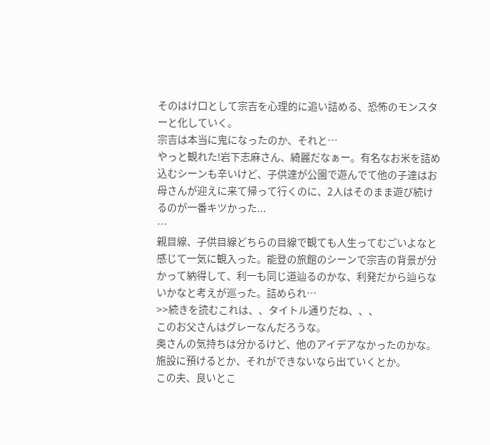そのはけ口として宗吉を心理的に追い詰める、恐怖のモンスターと化していく。
宗吉は本当に鬼になったのか、それと…
やっと観れた!岩下志麻さん、綺麗だなぁー。有名なお米を詰め込むシーンも辛いけど、子供達が公園で遊んでて他の子達はお母さんが迎えに来て帰って行くのに、2人はそのまま遊び続けるのが一番キツかった...
…
親目線、子供目線どちらの目線で観ても人生ってむごいよなと感じて一気に観入った。能登の旅館のシーンで宗吉の背景が分かって納得して、利一も同じ道辿るのかな、利発だから辿らないかなと考えが巡った。詰められ…
>>続きを読むこれは、、タイトル通りだね、、、
このお父さんはグレーなんだろうな。
奥さんの気持ちは分かるけど、他のアイデアなかったのかな。
施設に預けるとか、それができないなら出ていくとか。
この夫、良いとこ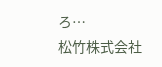ろ…
松竹株式会社